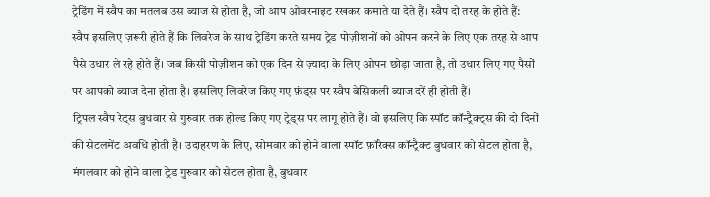ट्रेडिंग में स्वैप का मतलब उस ब्याज से होता है, जो आप ओवरनाइट रखकर कमाते या देते हैं। स्वैप दो तरह के होते हैं:
स्वैप इसलिए ज़रूरी होते हैं कि लिवरेज के साथ ट्रेडिंग करते समय ट्रेड पोज़ीशनों को ओपन करने के लिए एक तरह से आप पैसे उधार ले रहे होते हैं। जब किसी पोज़ीशन को एक दिन से ज़्यादा के लिए ओपन छोड़ा जाता है, तो उधार लिए गए पैसों पर आपको ब्याज देना होता है। इसलिए लिवरेज किए गए फ़ंड्स पर स्वैप बेसिकली ब्याज दरें ही होती हैं।
ट्रिपल स्वैप रेट्स बुधवार से गुरुवार तक होल्ड किए गए ट्रेड्स पर लागू होते हैं। वो इसलिए कि स्पॉट कॉन्ट्रैक्ट्स की दो दिनों की सेटलमेंट अवधि होती है। उदाहरण के लिए, सोमवार को होने वाला स्पॉट फ़ॉरेक्स कॉन्ट्रैक्ट बुधवार को सेटल होता है, मंगलवार को होने वाला ट्रेड गुरुवार को सेटल होता है, बुधवार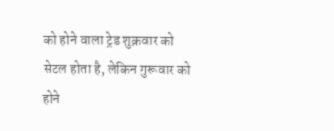को होने वाला ट्रेड शुक्रवार को सेटल होता है, लेकिन गुरूवार को होने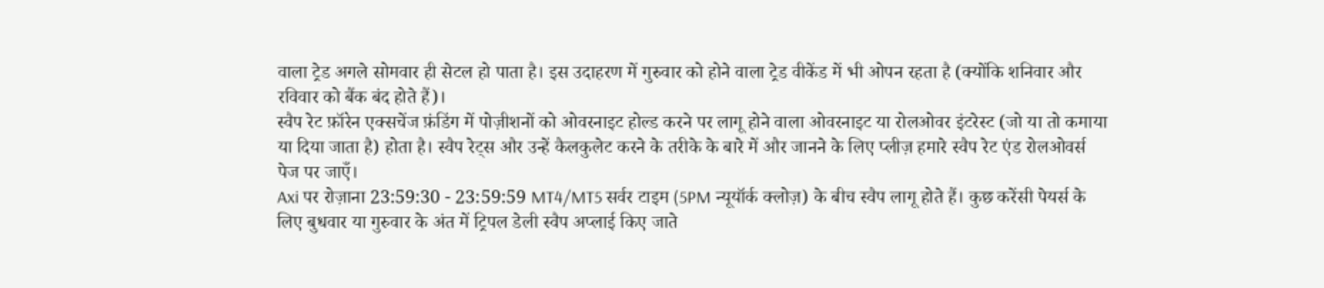वाला ट्रेड अगले सोमवार ही सेटल हो पाता है। इस उदाहरण में गुरुवार को होने वाला ट्रेड वीकेंड में भी ओपन रहता है (क्योंकि शनिवार और रविवार को बैंक बंद होते हैं)।
स्वैप रेट फ़ॉरेन एक्सचेंज फ़ंडिंग में पोज़ीशनों को ओवरनाइट होल्ड करने पर लागू होने वाला ओवरनाइट या रोलओवर इंटरेस्ट (जो या तो कमाया या दिया जाता है) होता है। स्वैप रेट्स और उन्हें कैलकुलेट करने के तरीके के बारे में और जानने के लिए प्लीज़ हमारे स्वैप रेट एंड रोलओवर्स पेज पर जाएँ।
Axi पर रोज़ाना 23:59:30 - 23:59:59 MT4/MT5 सर्वर टाइम (5PM न्यूयॉर्क क्लोज़) के बीच स्वैप लागू होते हैं। कुछ करेंसी पेयर्स के लिए बुधवार या गुरुवार के अंत में ट्रिपल डेली स्वैप अप्लाई किए जाते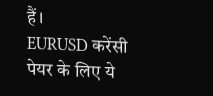हैं।
EURUSD करेंसी पेयर के लिए ये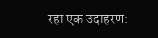रहा एक उदाहरण: